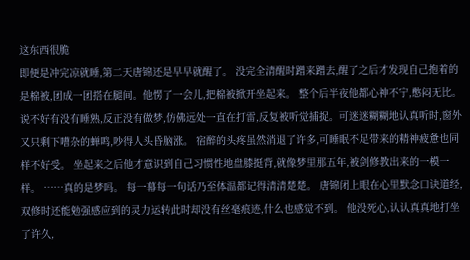这东西很脆
即便是冲完凉就睡,第二天唐锦还是早早就醒了。 没完全清醒时蹭来蹭去,醒了之后才发现自己抱着的是棉被,团成一团搭在腿间。他愣了一会儿,把棉被掀开坐起来。 整个后半夜他都心神不宁,憋闷无比。说不好有没有睡熟,反正没有做梦,仿佛远处一直在打雷,反复被听觉捕捉。可迷迷糊糊地认真听时,窗外又只剩下嘈杂的蝉鸣,吵得人头昏脑涨。 宿醉的头疼虽然消退了许多,可睡眠不足带来的精神疲惫也同样不好受。 坐起来之后他才意识到自己习惯性地盘膝挺背,就像梦里那五年,被剑修教出来的一模一样。 ……真的是梦吗。 每一幕每一句话乃至体温都记得清清楚楚。 唐锦闭上眼在心里默念口诀道经,双修时还能勉强感应到的灵力运转此时却没有丝毫痕迹,什么也感觉不到。 他没死心,认认真真地打坐了许久,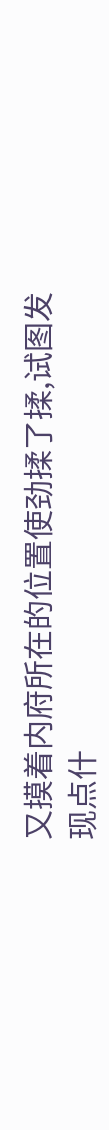又摸着内府所在的位置使劲揉了揉,试图发现点什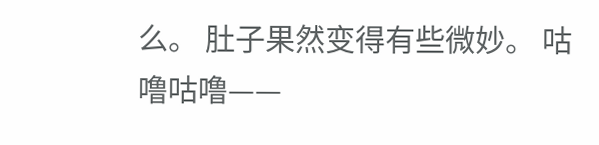么。 肚子果然变得有些微妙。 咕噜咕噜——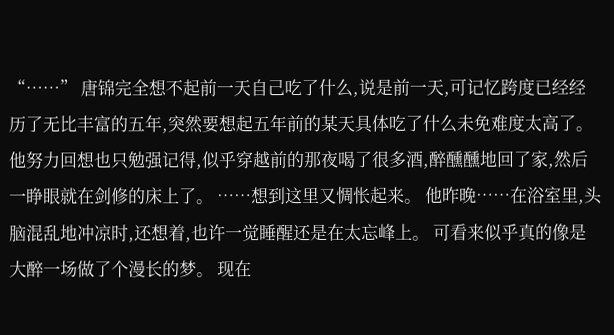“……” 唐锦完全想不起前一天自己吃了什么,说是前一天,可记忆跨度已经经历了无比丰富的五年,突然要想起五年前的某天具体吃了什么未免难度太高了。他努力回想也只勉强记得,似乎穿越前的那夜喝了很多酒,醉醺醺地回了家,然后一睁眼就在剑修的床上了。 ……想到这里又惆怅起来。 他昨晚……在浴室里,头脑混乱地冲凉时,还想着,也许一觉睡醒还是在太忘峰上。 可看来似乎真的像是大醉一场做了个漫长的梦。 现在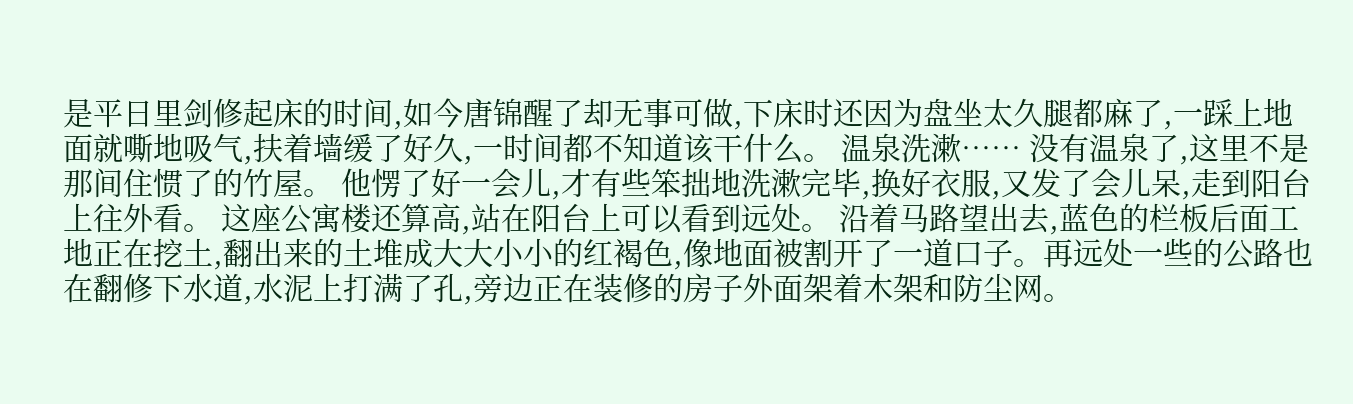是平日里剑修起床的时间,如今唐锦醒了却无事可做,下床时还因为盘坐太久腿都麻了,一踩上地面就嘶地吸气,扶着墙缓了好久,一时间都不知道该干什么。 温泉洗漱…… 没有温泉了,这里不是那间住惯了的竹屋。 他愣了好一会儿,才有些笨拙地洗漱完毕,换好衣服,又发了会儿呆,走到阳台上往外看。 这座公寓楼还算高,站在阳台上可以看到远处。 沿着马路望出去,蓝色的栏板后面工地正在挖土,翻出来的土堆成大大小小的红褐色,像地面被割开了一道口子。再远处一些的公路也在翻修下水道,水泥上打满了孔,旁边正在装修的房子外面架着木架和防尘网。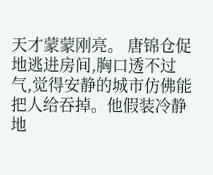天才蒙蒙刚亮。 唐锦仓促地逃进房间,胸口透不过气,觉得安静的城市仿佛能把人给吞掉。他假装冷静地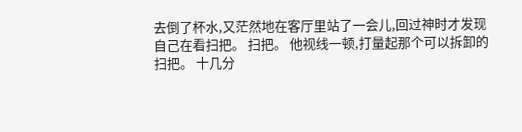去倒了杯水,又茫然地在客厅里站了一会儿,回过神时才发现自己在看扫把。 扫把。 他视线一顿,打量起那个可以拆卸的扫把。 十几分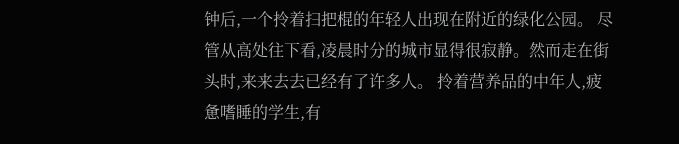钟后,一个拎着扫把棍的年轻人出现在附近的绿化公园。 尽管从高处往下看,凌晨时分的城市显得很寂静。然而走在街头时,来来去去已经有了许多人。 拎着营养品的中年人,疲惫嗜睡的学生,有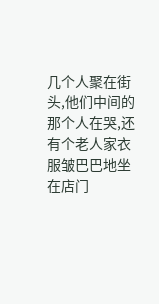几个人聚在街头,他们中间的那个人在哭,还有个老人家衣服皱巴巴地坐在店门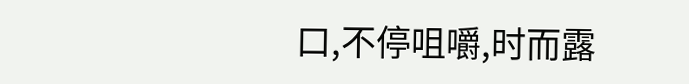口,不停咀嚼,时而露